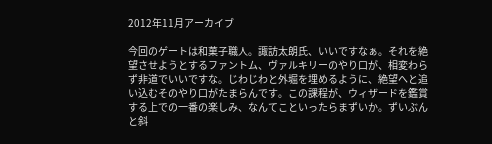2012年11月アーカイブ

今回のゲートは和菓子職人。諏訪太朗氏、いいですなぁ。それを絶望させようとするファントム、ヴァルキリーのやり口が、相変わらず非道でいいですな。じわじわと外堀を埋めるように、絶望へと追い込むそのやり口がたまらんです。この課程が、ウィザードを鑑賞する上での一番の楽しみ、なんてこといったらまずいか。ずいぶんと斜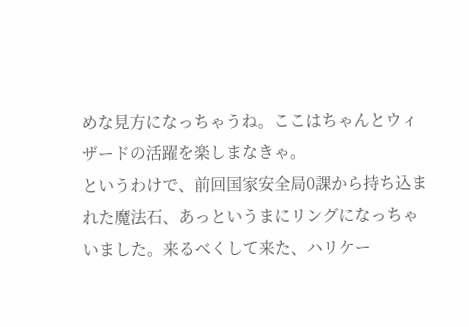めな見方になっちゃうね。ここはちゃんとウィザードの活躍を楽しまなきゃ。
というわけで、前回国家安全局0課から持ち込まれた魔法石、あっというまにリングになっちゃいました。来るべくして来た、ハリケー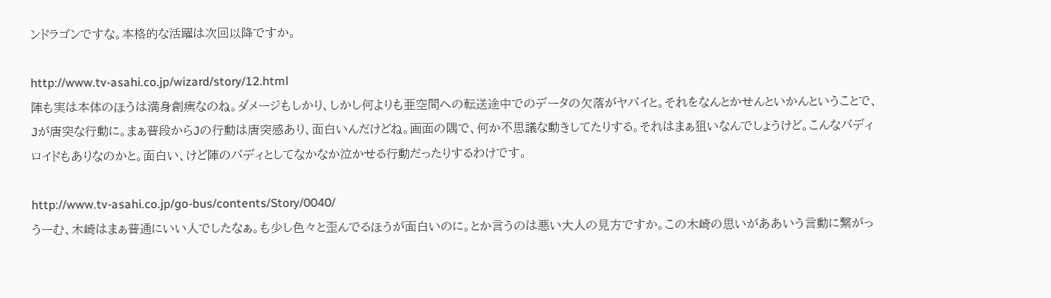ンドラゴンですな。本格的な活躍は次回以降ですか。

http://www.tv-asahi.co.jp/wizard/story/12.html
陣も実は本体のほうは満身創痍なのね。ダメージもしかり、しかし何よりも亜空間への転送途中でのデータの欠落がヤバイと。それをなんとかせんといかんということで、Jが唐突な行動に。まぁ普段からJの行動は唐突感あり、面白いんだけどね。画面の隅で、何か不思議な動きしてたりする。それはまぁ狙いなんでしょうけど。こんなバディロイドもありなのかと。面白い、けど陣のバディとしてなかなか泣かせる行動だったりするわけです。

http://www.tv-asahi.co.jp/go-bus/contents/Story/0040/
うーむ、木崎はまぁ普通にいい人でしたなぁ。も少し色々と歪んでるほうが面白いのに。とか言うのは悪い大人の見方ですか。この木崎の思いがああいう言動に繋がっ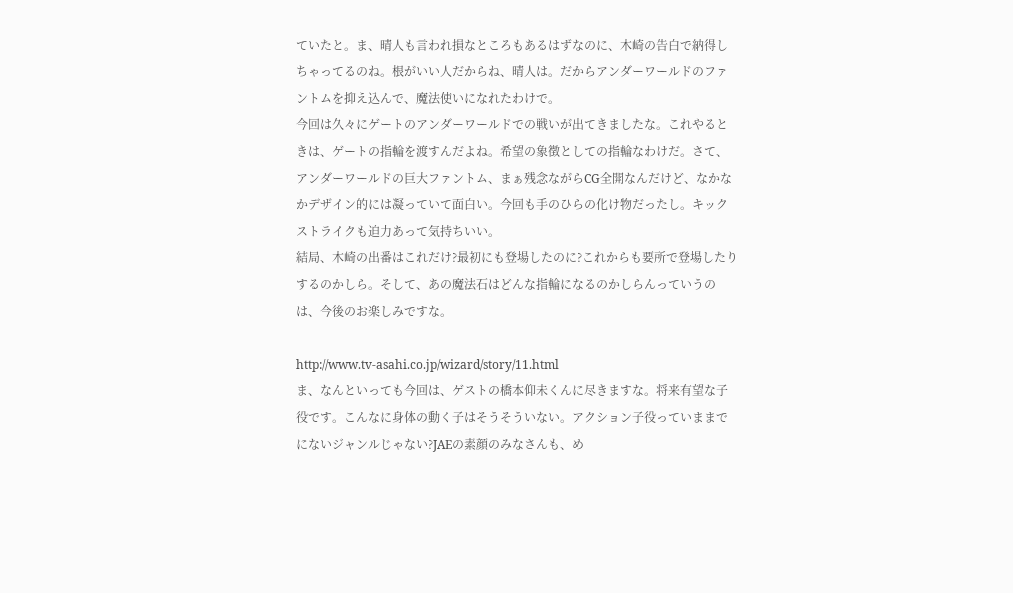ていたと。ま、晴人も言われ損なところもあるはずなのに、木崎の告白で納得しちゃってるのね。根がいい人だからね、晴人は。だからアンダーワールドのファントムを抑え込んで、魔法使いになれたわけで。
今回は久々にゲートのアンダーワールドでの戦いが出てきましたな。これやるときは、ゲートの指輪を渡すんだよね。希望の象徴としての指輪なわけだ。さて、アンダーワールドの巨大ファントム、まぁ残念ながらCG全開なんだけど、なかなかデザイン的には凝っていて面白い。今回も手のひらの化け物だったし。キックストライクも迫力あって気持ちいい。
結局、木崎の出番はこれだけ?最初にも登場したのに?これからも要所で登場したりするのかしら。そして、あの魔法石はどんな指輪になるのかしらんっていうのは、今後のお楽しみですな。

http://www.tv-asahi.co.jp/wizard/story/11.html
ま、なんといっても今回は、ゲストの橋本仰未くんに尽きますな。将来有望な子役です。こんなに身体の動く子はそうそういない。アクション子役っていままでにないジャンルじゃない?JAEの素顔のみなさんも、め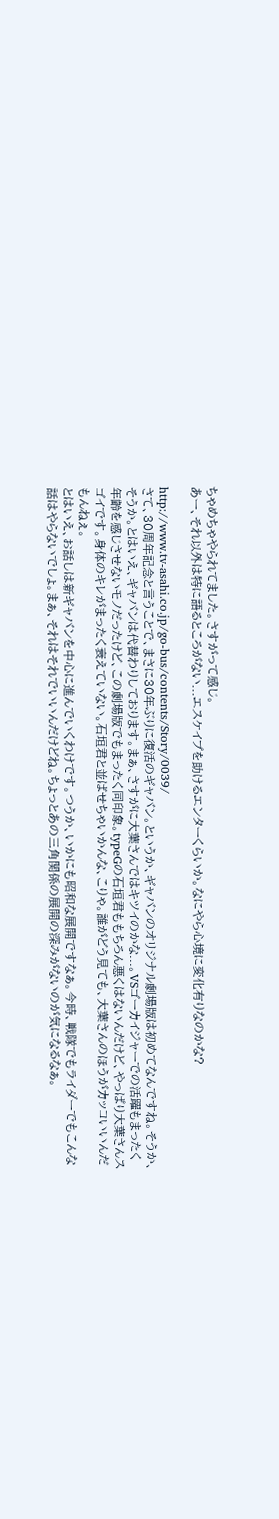ちゃめちゃやられてました。さすがって感じ。
あー、それ以外は特に語るところがない...エスケイプを助けるエンターくらいか。なにやら心境に変化有りなのかな?

http://www.tv-asahi.co.jp/go-bus/contents/Story/0039/
さて、30周年記念と言うことで、まさに30年ぶりに復活のギャバン。というか、ギャバンのオリジナル劇場版は初めてなんですね。そうか、そうか。とはいえ、ギャバンは代替わりしております。まぁ、さすがに大葉さんではキツイのかな...。VSゴーカイジャーでの活躍もまったく年齢を感じさせないモノだったけど、この劇場版でもまったく同印象。typeGの石垣君ももちろん悪くはないんだけど、やっぱり大葉さんスゴイです。身体のキレがまったく衰えていない。石垣君と並ばせちゃいかんな、こりゃ。誰がどう見ても、大葉さんのほうがカッコいいんだもんねぇ。
とはいえ、お話しは新ギャバンを中心に進んでいくわけです。つうか、いかにも昭和な展開ですなぁ。今時、戦隊でもライダーでもこんな話はやらないでしょ。まぁ、それはそれでいいんだけどね。ちょっとあの三角関係の展開の深みがないのが気になるなぁ。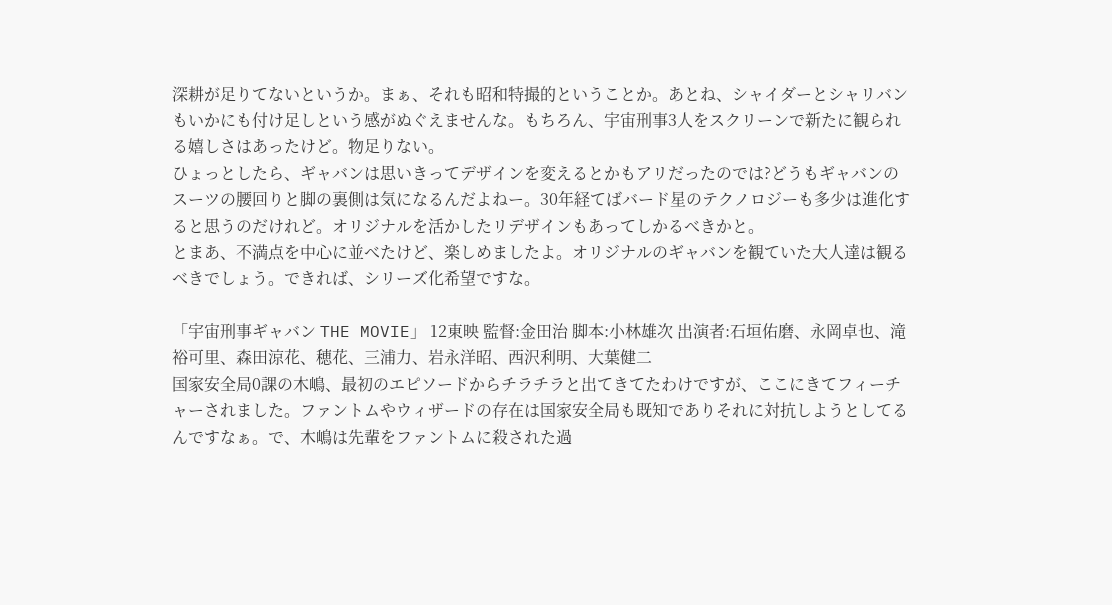深耕が足りてないというか。まぁ、それも昭和特撮的ということか。あとね、シャイダーとシャリバンもいかにも付け足しという感がぬぐえませんな。もちろん、宇宙刑事3人をスクリーンで新たに観られる嬉しさはあったけど。物足りない。
ひょっとしたら、ギャバンは思いきってデザインを変えるとかもアリだったのでは?どうもギャバンのスーツの腰回りと脚の裏側は気になるんだよねー。30年経てばバード星のテクノロジーも多少は進化すると思うのだけれど。オリジナルを活かしたリデザインもあってしかるべきかと。
とまあ、不満点を中心に並べたけど、楽しめましたよ。オリジナルのギャバンを観ていた大人達は観るべきでしょう。できれば、シリーズ化希望ですな。

「宇宙刑事ギャバン THE MOVIE」 12東映 監督:金田治 脚本:小林雄次 出演者:石垣佑磨、永岡卓也、滝裕可里、森田涼花、穂花、三浦力、岩永洋昭、西沢利明、大葉健二
国家安全局0課の木嶋、最初のエピソードからチラチラと出てきてたわけですが、ここにきてフィーチャーされました。ファントムやウィザードの存在は国家安全局も既知でありそれに対抗しようとしてるんですなぁ。で、木嶋は先輩をファントムに殺された過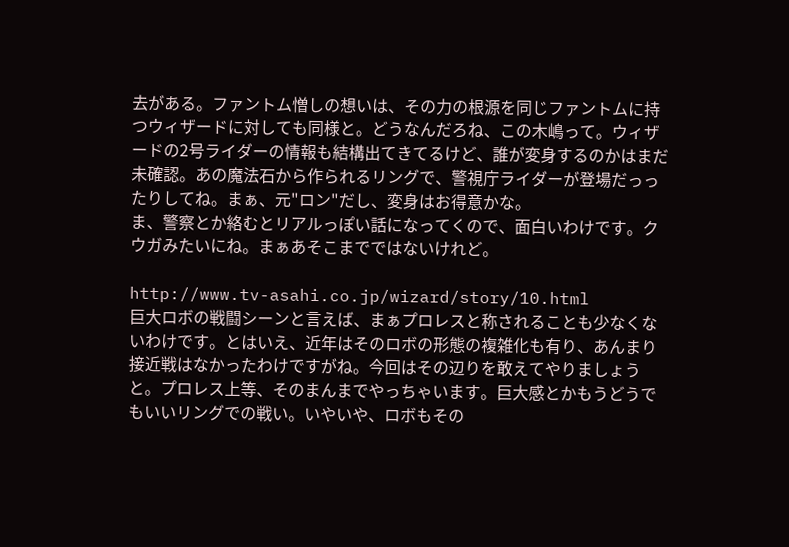去がある。ファントム憎しの想いは、その力の根源を同じファントムに持つウィザードに対しても同様と。どうなんだろね、この木嶋って。ウィザードの2号ライダーの情報も結構出てきてるけど、誰が変身するのかはまだ未確認。あの魔法石から作られるリングで、警視庁ライダーが登場だっったりしてね。まぁ、元"ロン"だし、変身はお得意かな。
ま、警察とか絡むとリアルっぽい話になってくので、面白いわけです。クウガみたいにね。まぁあそこまでではないけれど。

http://www.tv-asahi.co.jp/wizard/story/10.html
巨大ロボの戦闘シーンと言えば、まぁプロレスと称されることも少なくないわけです。とはいえ、近年はそのロボの形態の複雑化も有り、あんまり接近戦はなかったわけですがね。今回はその辺りを敢えてやりましょうと。プロレス上等、そのまんまでやっちゃいます。巨大感とかもうどうでもいいリングでの戦い。いやいや、ロボもその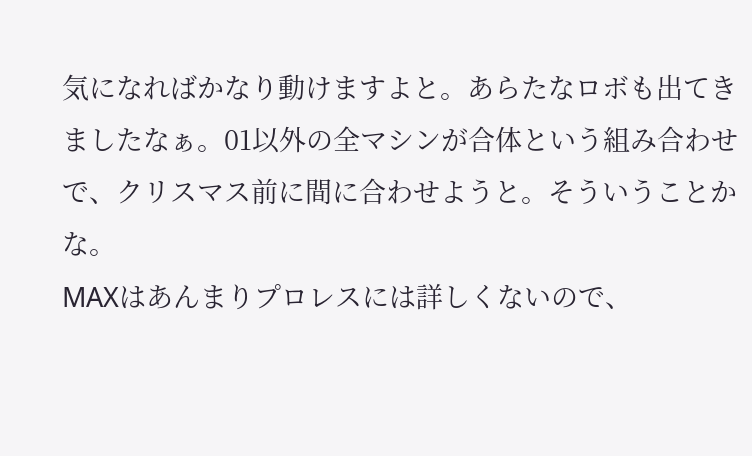気になればかなり動けますよと。あらたなロボも出てきましたなぁ。01以外の全マシンが合体という組み合わせで、クリスマス前に間に合わせようと。そういうことかな。
MAXはあんまりプロレスには詳しくないので、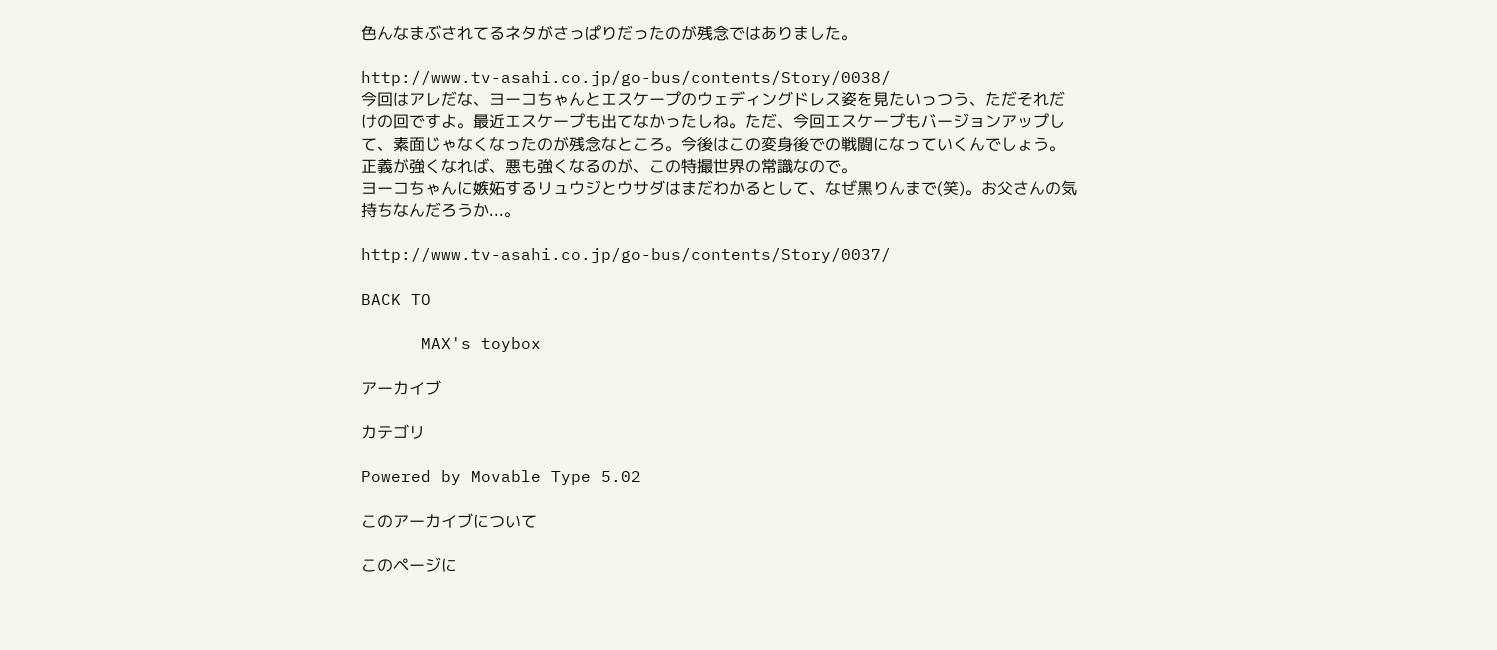色んなまぶされてるネタがさっぱりだったのが残念ではありました。

http://www.tv-asahi.co.jp/go-bus/contents/Story/0038/
今回はアレだな、ヨーコちゃんとエスケープのウェディングドレス姿を見たいっつう、ただそれだけの回ですよ。最近エスケープも出てなかったしね。ただ、今回エスケープもバージョンアップして、素面じゃなくなったのが残念なところ。今後はこの変身後での戦闘になっていくんでしょう。正義が強くなれば、悪も強くなるのが、この特撮世界の常識なので。
ヨーコちゃんに嫉妬するリュウジとウサダはまだわかるとして、なぜ黒りんまで(笑)。お父さんの気持ちなんだろうか...。

http://www.tv-asahi.co.jp/go-bus/contents/Story/0037/

BACK TO

      MAX's toybox

アーカイブ

カテゴリ

Powered by Movable Type 5.02

このアーカイブについて

このページに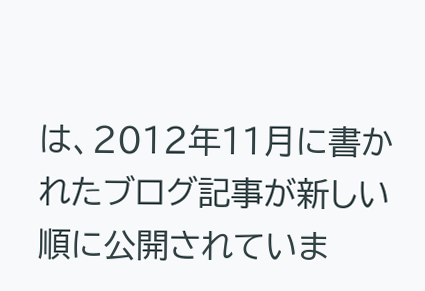は、2012年11月に書かれたブログ記事が新しい順に公開されていま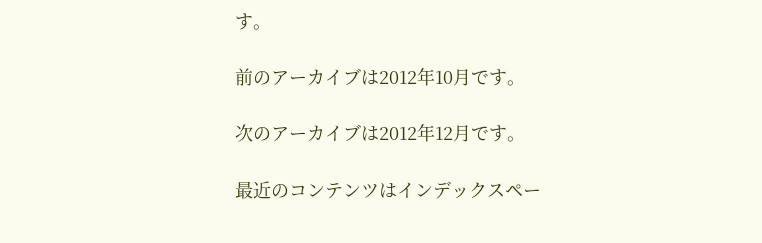す。

前のアーカイブは2012年10月です。

次のアーカイブは2012年12月です。

最近のコンテンツはインデックスペー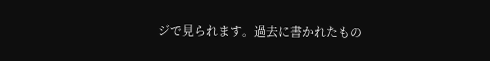ジで見られます。過去に書かれたもの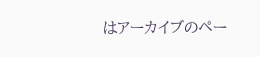はアーカイブのペー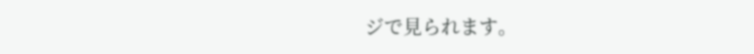ジで見られます。